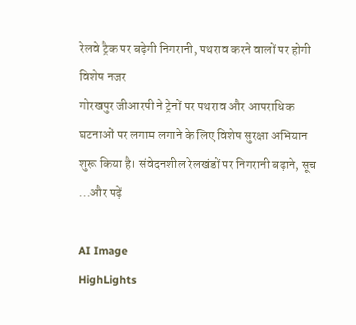रेलवे ट्रैक पर बढ़ेगी निगरानी, पथराव करने वालों पर होगी विशेष नजर
गोरखपुर जीआरपी ने ट्रेनों पर पथराव और आपराधिक घटनाओं पर लगाम लगाने के लिए विशेष सुरक्षा अभियान शुरू किया है। संवेदनशील रेलखंडों पर निगरानी बढ़ाने, सूच ...और पढ़ें

AI Image
HighLights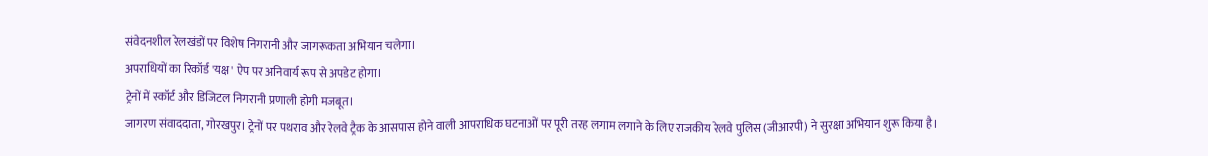संवेदनशील रेलखंडों पर विशेष निगरानी और जागरूकता अभियान चलेगा।
अपराधियों का रिकॉर्ड 'यक्ष' ऐप पर अनिवार्य रूप से अपडेट होगा।
ट्रेनों में स्कॉर्ट और डिजिटल निगरानी प्रणाली होगी मजबूत।
जागरण संवाददाता, गोरखपुर। ट्रेनों पर पथराव और रेलवे ट्रैक के आसपास होने वाली आपराधिक घटनाओं पर पूरी तरह लगाम लगाने के लिए राजकीय रेलवे पुलिस (जीआरपी) ने सुरक्षा अभियान शुरू किया है।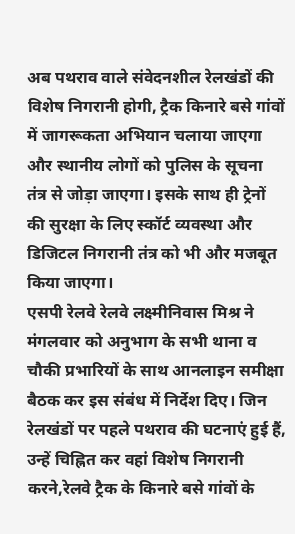अब पथराव वाले संवेदनशील रेलखंडों की विशेष निगरानी होगी, ट्रैक किनारे बसे गांवों में जागरूकता अभियान चलाया जाएगा और स्थानीय लोगों को पुलिस के सूचना तंत्र से जोड़ा जाएगा। इसके साथ ही ट्रेनों की सुरक्षा के लिए स्कॉर्ट व्यवस्था और डिजिटल निगरानी तंत्र को भी और मजबूत किया जाएगा।
एसपी रेलवे रेलवे लक्ष्मीनिवास मिश्र ने मंगलवार को अनुभाग के सभी थाना व चौकी प्रभारियों के साथ आनलाइन समीक्षा बैठक कर इस संबंध में निर्देश दिए। जिन रेलखंडों पर पहले पथराव की घटनाएं हुई हैं, उन्हें चिह्नित कर वहां विशेष निगरानी करने,रेलवे ट्रैक के किनारे बसे गांवों के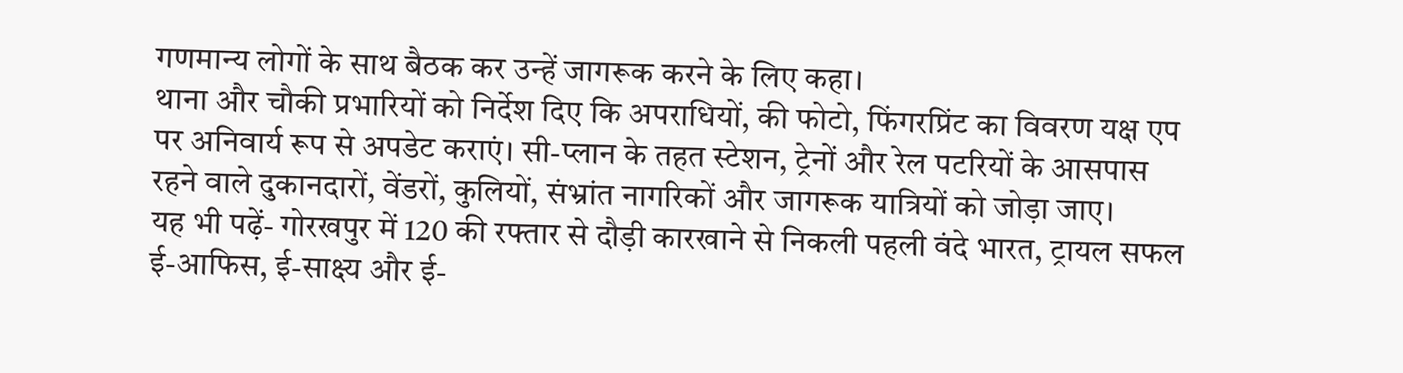गणमान्य लोगों के साथ बैठक कर उन्हें जागरूक करने के लिए कहा।
थाना और चौकी प्रभारियों को निर्देश दिए कि अपराधियों, की फोटो, फिंगरप्रिंट का विवरण यक्ष एप पर अनिवार्य रूप से अपडेट कराएं। सी-प्लान के तहत स्टेशन, ट्रेनों और रेल पटरियों के आसपास रहने वाले दुकानदारों, वेंडरों, कुलियों, संभ्रांत नागरिकों और जागरूक यात्रियों को जोड़ा जाए।
यह भी पढ़ें- गोरखपुर में 120 की रफ्तार से दौड़ी कारखाने से निकली पहली वंदे भारत, ट्रायल सफल
ई-आफिस, ई-साक्ष्य और ई-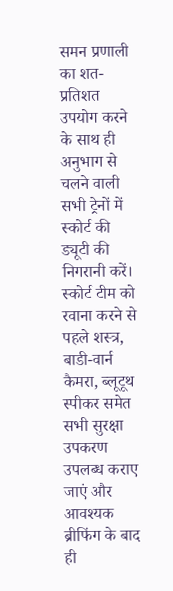समन प्रणाली का शत-प्रतिशत उपयोग करने के साथ ही अनुभाग से चलने वाली सभी ट्रेनों में स्कोर्ट की ड्यूटी की निगरानी करें। स्कोर्ट टीम को रवाना करने से पहले शस्त्र, बाडी-वार्न कैमरा, ब्लूटूथ स्पीकर समेत सभी सुरक्षा उपकरण उपलब्ध कराए जाएं और आवश्यक ब्रीफिंग के बाद ही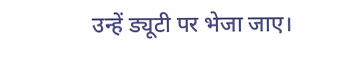उन्हें ड्यूटी पर भेजा जाए।